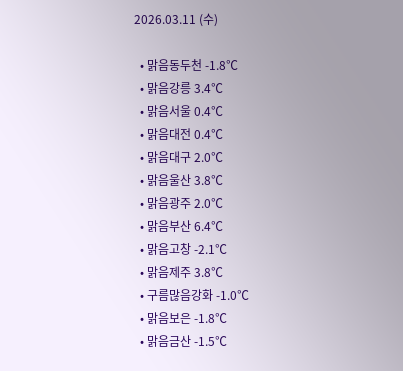2026.03.11 (수)

  • 맑음동두천 -1.8℃
  • 맑음강릉 3.4℃
  • 맑음서울 0.4℃
  • 맑음대전 0.4℃
  • 맑음대구 2.0℃
  • 맑음울산 3.8℃
  • 맑음광주 2.0℃
  • 맑음부산 6.4℃
  • 맑음고창 -2.1℃
  • 맑음제주 3.8℃
  • 구름많음강화 -1.0℃
  • 맑음보은 -1.8℃
  • 맑음금산 -1.5℃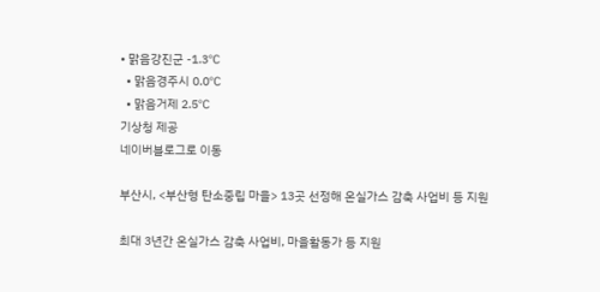• 맑음강진군 -1.3℃
  • 맑음경주시 0.0℃
  • 맑음거제 2.5℃
기상청 제공
네이버블로그로 이동

부산시, <부산형 탄소중립 마을> 13곳 선정해 온실가스 감축 사업비 등 지원

최대 3년간 온실가스 감축 사업비, 마을활동가 등 지원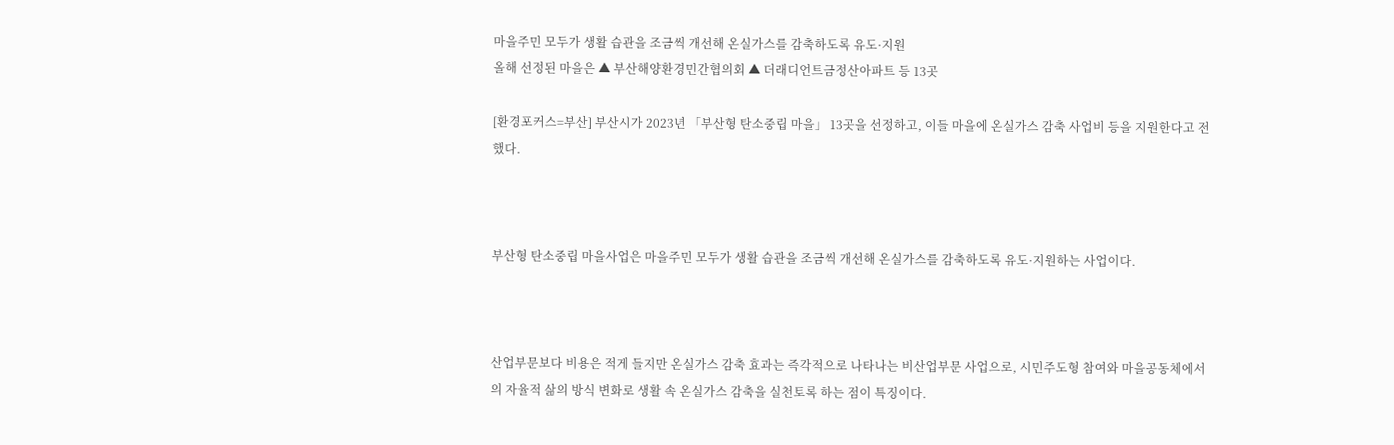마을주민 모두가 생활 습관을 조금씩 개선해 온실가스를 감축하도록 유도·지원
올해 선정된 마을은 ▲ 부산해양환경민간협의회 ▲ 더래디언트금정산아파트 등 13곳

[환경포커스=부산] 부산시가 2023년 「부산형 탄소중립 마을」 13곳을 선정하고, 이들 마을에 온실가스 감축 사업비 등을 지원한다고 전했다.



부산형 탄소중립 마을사업은 마을주민 모두가 생활 습관을 조금씩 개선해 온실가스를 감축하도록 유도·지원하는 사업이다.



산업부문보다 비용은 적게 들지만 온실가스 감축 효과는 즉각적으로 나타나는 비산업부문 사업으로, 시민주도형 참여와 마을공동체에서의 자율적 삶의 방식 변화로 생활 속 온실가스 감축을 실천토록 하는 점이 특징이다.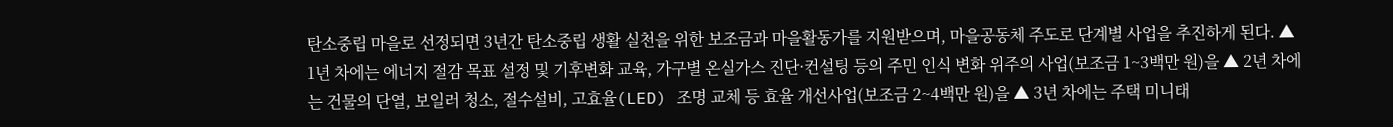탄소중립 마을로 선정되면 3년간 탄소중립 생활 실천을 위한 보조금과 마을활동가를 지원받으며, 마을공동체 주도로 단계별 사업을 추진하게 된다. ▲ 1년 차에는 에너지 절감 목표 설정 및 기후변화 교육, 가구별 온실가스 진단·컨설팅 등의 주민 인식 변화 위주의 사업(보조금 1~3백만 원)을 ▲ 2년 차에는 건물의 단열, 보일러 청소, 절수설비, 고효율(LED) 조명 교체 등 효율 개선사업(보조금 2~4백만 원)을 ▲ 3년 차에는 주택 미니태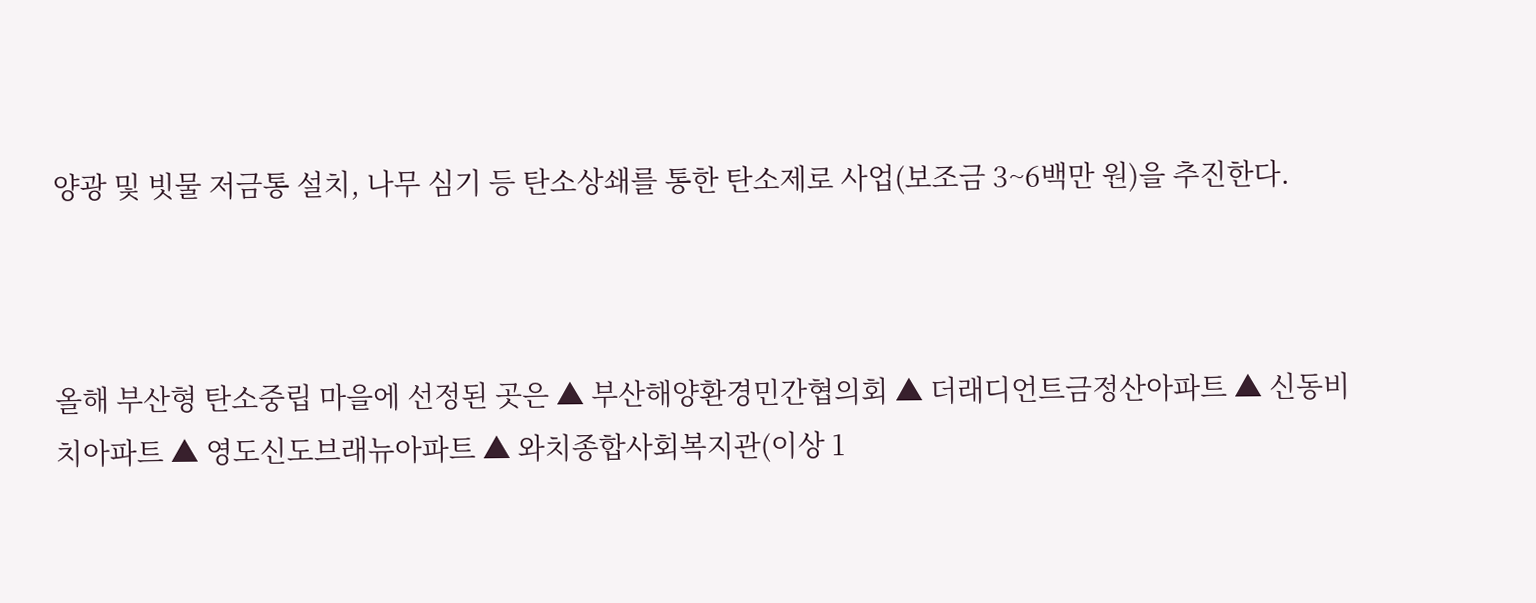양광 및 빗물 저금통 설치, 나무 심기 등 탄소상쇄를 통한 탄소제로 사업(보조금 3~6백만 원)을 추진한다.



올해 부산형 탄소중립 마을에 선정된 곳은 ▲ 부산해양환경민간협의회 ▲ 더래디언트금정산아파트 ▲ 신동비치아파트 ▲ 영도신도브래뉴아파트 ▲ 와치종합사회복지관(이상 1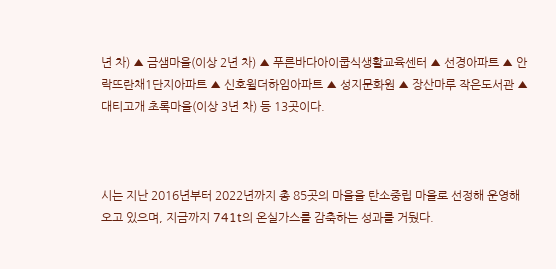년 차) ▲ 금샘마을(이상 2년 차) ▲ 푸른바다아이쿱식생활교육센터 ▲ 선경아파트 ▲ 안락뜨란채1단지아파트 ▲ 신호윌더하임아파트 ▲ 성지문화원 ▲ 장산마루 작은도서관 ▲ 대티고개 초록마을(이상 3년 차) 등 13곳이다.



시는 지난 2016년부터 2022년까지 총 85곳의 마을을 탄소중립 마을로 선정해 운영해오고 있으며, 지금까지 741t의 온실가스를 감축하는 성과를 거뒀다.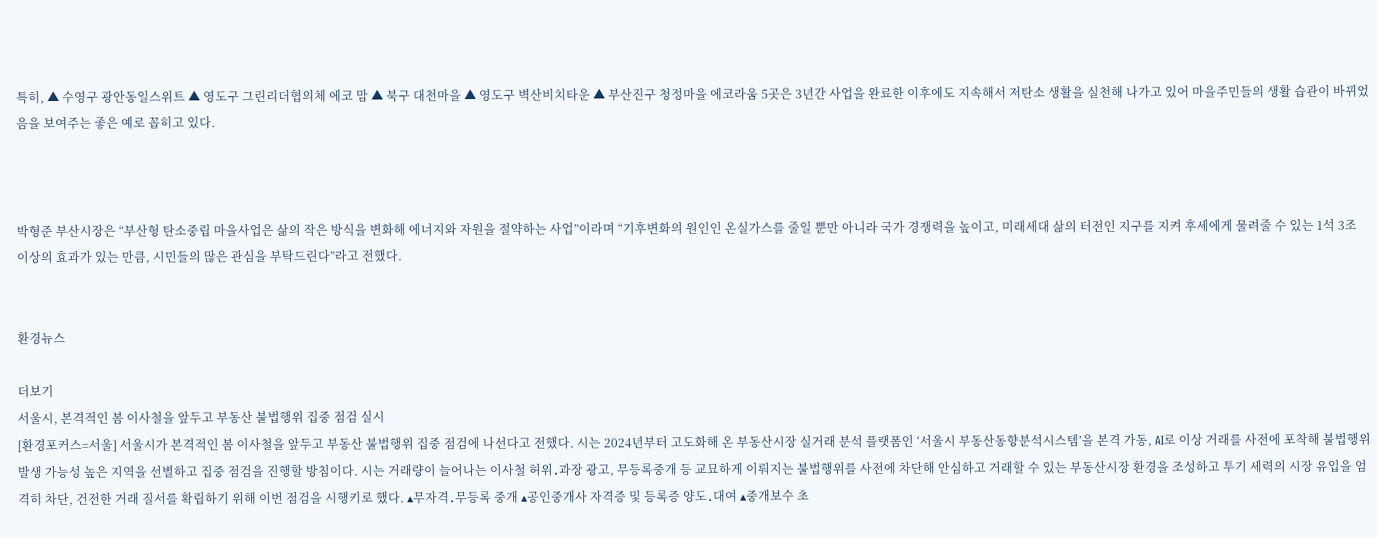특히, ▲ 수영구 광안동일스위트 ▲ 영도구 그린리더협의체 에코 맘 ▲ 북구 대천마을 ▲ 영도구 벽산비치타운 ▲ 부산진구 청정마을 에코라움 5곳은 3년간 사업을 완료한 이후에도 지속해서 저탄소 생활을 실천해 나가고 있어 마을주민들의 생활 습관이 바뀌었음을 보여주는 좋은 예로 꼽히고 있다.



박형준 부산시장은 “부산형 탄소중립 마을사업은 삶의 작은 방식을 변화해 에너지와 자원을 절약하는 사업”이라며 “기후변화의 원인인 온실가스를 줄일 뿐만 아니라 국가 경쟁력을 높이고, 미래세대 삶의 터전인 지구를 지켜 후세에게 물려줄 수 있는 1석 3조 이상의 효과가 있는 만큼, 시민들의 많은 관심을 부탁드린다”라고 전했다.


환경뉴스

더보기
서울시, 본격적인 봄 이사철을 앞두고 부동산 불법행위 집중 점검 실시
[환경포커스=서울] 서울시가 본격적인 봄 이사철을 앞두고 부동산 불법행위 집중 점검에 나선다고 전했다. 시는 2024년부터 고도화해 온 부동산시장 실거래 분석 플랫폼인 ‘서울시 부동산동향분석시스템’을 본격 가동, AI로 이상 거래를 사전에 포착해 불법행위 발생 가능성 높은 지역을 선별하고 집중 점검을 진행할 방침이다. 시는 거래량이 늘어나는 이사철 허위․과장 광고, 무등록중개 등 교묘하게 이뤄지는 불법행위를 사전에 차단해 안심하고 거래할 수 있는 부동산시장 환경을 조성하고 투기 세력의 시장 유입을 엄격히 차단, 건전한 거래 질서를 확립하기 위해 이번 점검을 시행키로 했다. ▴무자격․무등록 중개 ▴공인중개사 자격증 및 등록증 양도․대여 ▴중개보수 초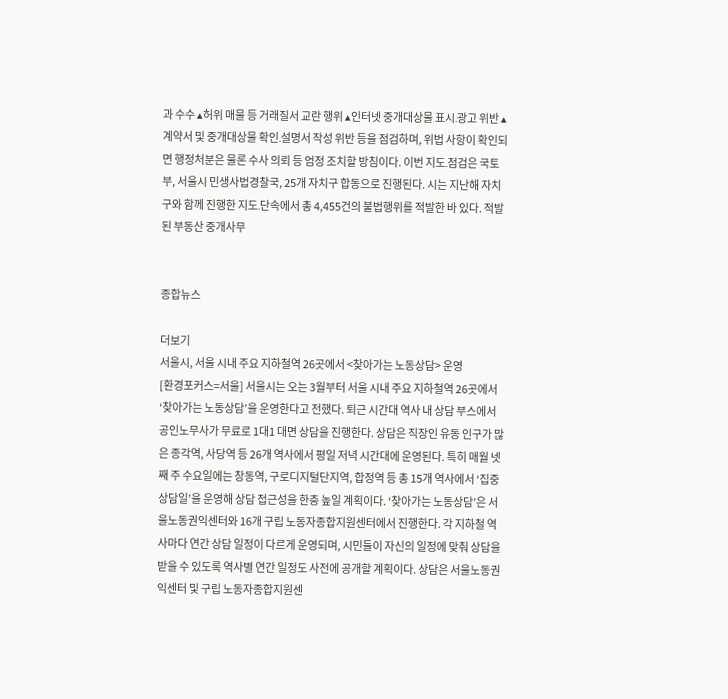과 수수 ▴허위 매물 등 거래질서 교란 행위 ▴인터넷 중개대상물 표시․광고 위반 ▴계약서 및 중개대상물 확인․설명서 작성 위반 등을 점검하며, 위법 사항이 확인되면 행정처분은 물론 수사 의뢰 등 엄정 조치할 방침이다. 이번 지도․점검은 국토부, 서울시 민생사법경찰국, 25개 자치구 합동으로 진행된다. 시는 지난해 자치구와 함께 진행한 지도․단속에서 총 4,455건의 불법행위를 적발한 바 있다. 적발된 부동산 중개사무


종합뉴스

더보기
서울시, 서울 시내 주요 지하철역 26곳에서 <찾아가는 노동상담> 운영
[환경포커스=서울] 서울시는 오는 3월부터 서울 시내 주요 지하철역 26곳에서 ‘찾아가는 노동상담’을 운영한다고 전했다. 퇴근 시간대 역사 내 상담 부스에서 공인노무사가 무료로 1대1 대면 상담을 진행한다. 상담은 직장인 유동 인구가 많은 종각역, 사당역 등 26개 역사에서 평일 저녁 시간대에 운영된다. 특히 매월 넷째 주 수요일에는 창동역, 구로디지털단지역, 합정역 등 총 15개 역사에서 ‘집중 상담일’을 운영해 상담 접근성을 한층 높일 계획이다. ‘찾아가는 노동상담’은 서울노동권익센터와 16개 구립 노동자종합지원센터에서 진행한다. 각 지하철 역사마다 연간 상담 일정이 다르게 운영되며, 시민들이 자신의 일정에 맞춰 상담을 받을 수 있도록 역사별 연간 일정도 사전에 공개할 계획이다. 상담은 서울노동권익센터 및 구립 노동자종합지원센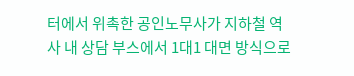터에서 위촉한 공인노무사가 지하철 역사 내 상담 부스에서 1대1 대면 방식으로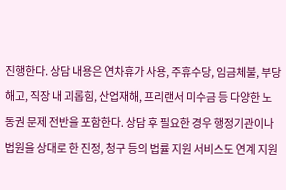진행한다. 상담 내용은 연차휴가 사용, 주휴수당, 임금체불, 부당해고, 직장 내 괴롭힘, 산업재해, 프리랜서 미수금 등 다양한 노동권 문제 전반을 포함한다. 상담 후 필요한 경우 행정기관이나 법원을 상대로 한 진정, 청구 등의 법률 지원 서비스도 연계 지원